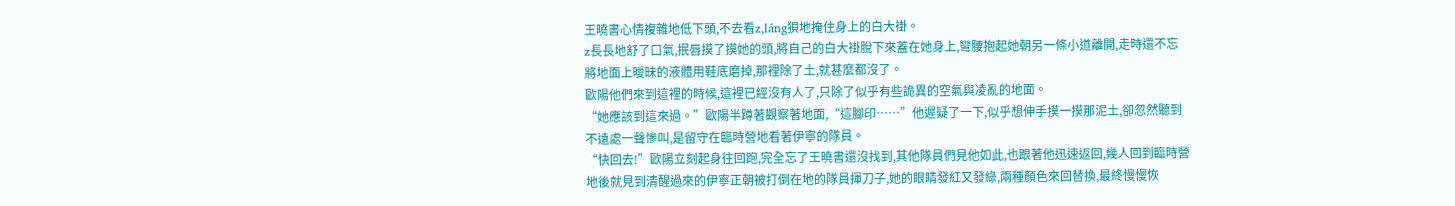王曉書心情複雜地低下頭,不去看z,láng狽地掩住身上的白大褂。
z長長地舒了口氣,抿唇摸了摸她的頭,將自己的白大褂脫下來蓋在她身上,彎腰抱起她朝另一條小道離開,走時還不忘將地面上曖昧的液體用鞋底磨掉,那裡除了土,就甚麼都沒了。
歐陽他們來到這裡的時候,這裡已經沒有人了,只除了似乎有些詭異的空氣與凌亂的地面。
“她應該到這來過。”歐陽半蹲著觀察著地面,“這腳印……”他遲疑了一下,似乎想伸手摸一摸那泥土,卻忽然聽到不遠處一聲慘叫,是留守在臨時營地看著伊寧的隊員。
“快回去!”歐陽立刻起身往回跑,完全忘了王曉書還沒找到,其他隊員們見他如此,也跟著他迅速返回,幾人回到臨時營地後就見到清醒過來的伊寧正朝被打倒在地的隊員揮刀子,她的眼睛發紅又發綠,兩種顏色來回替換,最終慢慢恢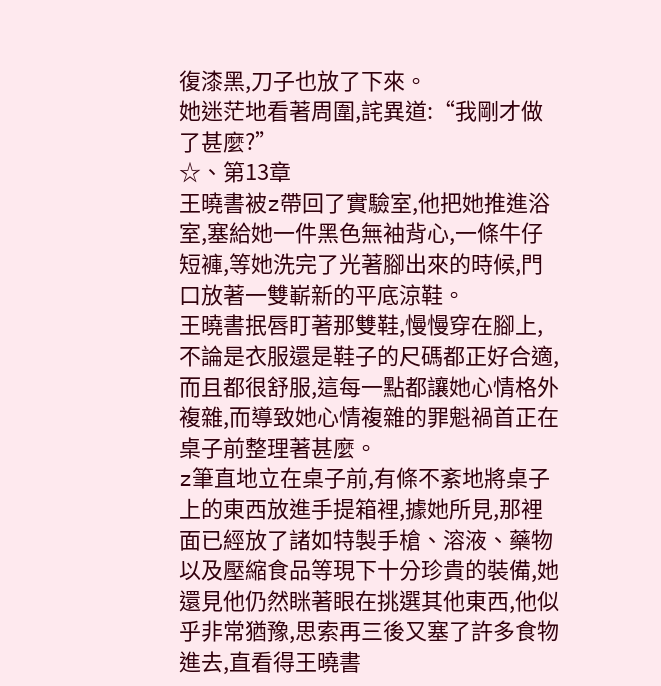復漆黑,刀子也放了下來。
她迷茫地看著周圍,詫異道:“我剛才做了甚麼?”
☆、第13章
王曉書被z帶回了實驗室,他把她推進浴室,塞給她一件黑色無袖背心,一條牛仔短褲,等她洗完了光著腳出來的時候,門口放著一雙嶄新的平底涼鞋。
王曉書抿唇盯著那雙鞋,慢慢穿在腳上,不論是衣服還是鞋子的尺碼都正好合適,而且都很舒服,這每一點都讓她心情格外複雜,而導致她心情複雜的罪魁禍首正在桌子前整理著甚麼。
z筆直地立在桌子前,有條不紊地將桌子上的東西放進手提箱裡,據她所見,那裡面已經放了諸如特製手槍、溶液、藥物以及壓縮食品等現下十分珍貴的裝備,她還見他仍然眯著眼在挑選其他東西,他似乎非常猶豫,思索再三後又塞了許多食物進去,直看得王曉書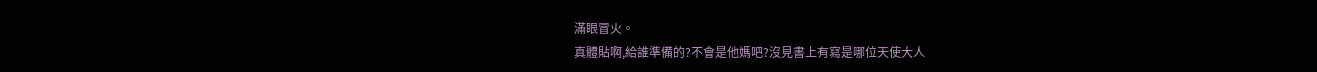滿眼冒火。
真體貼啊,給誰準備的?不會是他媽吧?沒見書上有寫是哪位天使大人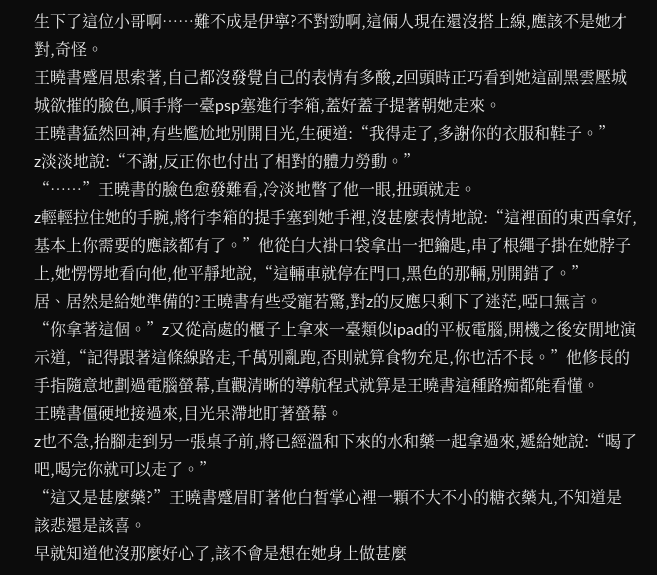生下了這位小哥啊……難不成是伊寧?不對勁啊,這倆人現在還沒搭上線,應該不是她才對,奇怪。
王曉書蹙眉思索著,自己都沒發覺自己的表情有多酸,z回頭時正巧看到她這副黑雲壓城城欲摧的臉色,順手將一臺psp塞進行李箱,蓋好蓋子提著朝她走來。
王曉書猛然回神,有些尷尬地別開目光,生硬道:“我得走了,多謝你的衣服和鞋子。”
z淡淡地說:“不謝,反正你也付出了相對的體力勞動。”
“……”王曉書的臉色愈發難看,冷淡地瞥了他一眼,扭頭就走。
z輕輕拉住她的手腕,將行李箱的提手塞到她手裡,沒甚麼表情地說:“這裡面的東西拿好,基本上你需要的應該都有了。”他從白大褂口袋拿出一把鑰匙,串了根繩子掛在她脖子上,她愣愣地看向他,他平靜地說,“這輛車就停在門口,黑色的那輛,別開錯了。”
居、居然是給她準備的?王曉書有些受寵若驚,對z的反應只剩下了迷茫,啞口無言。
“你拿著這個。”z又從高處的櫃子上拿來一臺類似ipad的平板電腦,開機之後安閒地演示道,“記得跟著這條線路走,千萬別亂跑,否則就算食物充足,你也活不長。”他修長的手指隨意地劃過電腦螢幕,直觀清晰的導航程式就算是王曉書這種路痴都能看懂。
王曉書僵硬地接過來,目光呆滯地盯著螢幕。
z也不急,抬腳走到另一張桌子前,將已經溫和下來的水和藥一起拿過來,遞給她說:“喝了吧,喝完你就可以走了。”
“這又是甚麼藥?”王曉書蹙眉盯著他白皙掌心裡一顆不大不小的糖衣藥丸,不知道是該悲還是該喜。
早就知道他沒那麼好心了,該不會是想在她身上做甚麼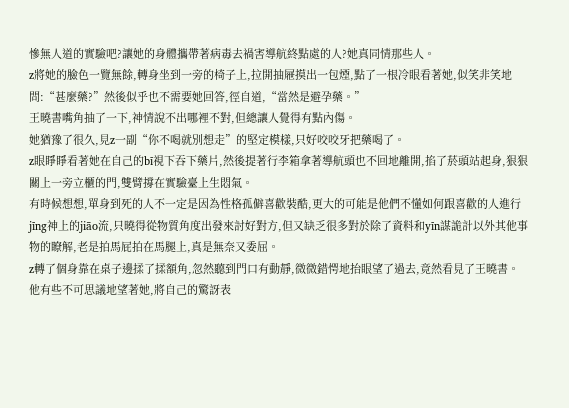慘無人道的實驗吧?讓她的身體攜帶著病毒去禍害導航終點處的人?她真同情那些人。
z將她的臉色一覽無餘,轉身坐到一旁的椅子上,拉開抽屜摸出一包煙,點了一根冷眼看著她,似笑非笑地問:“甚麼藥?”然後似乎也不需要她回答,徑自道,“當然是避孕藥。”
王曉書嘴角抽了一下,神情說不出哪裡不對,但總讓人覺得有點內傷。
她猶豫了很久,見z一副“你不喝就別想走”的堅定模樣,只好咬咬牙把藥喝了。
z眼睜睜看著她在自己的bī視下吞下藥片,然後提著行李箱拿著導航頭也不回地離開,掐了菸頭站起身,狠狠關上一旁立櫃的門,雙臂撐在實驗臺上生悶氣。
有時候想想,單身到死的人不一定是因為性格孤僻喜歡裝酷,更大的可能是他們不懂如何跟喜歡的人進行jīng神上的jiāo流,只曉得從物質角度出發來討好對方,但又缺乏很多對於除了資料和yīn謀詭計以外其他事物的瞭解,老是拍馬屁拍在馬腿上,真是無奈又委屈。
z轉了個身靠在桌子邊揉了揉額角,忽然聽到門口有動靜,微微錯愕地抬眼望了過去,竟然看見了王曉書。
他有些不可思議地望著她,將自己的驚訝表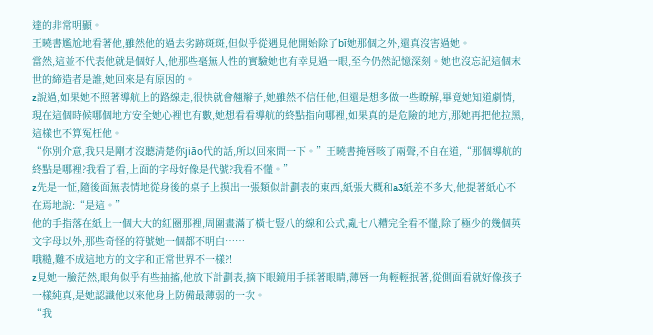達的非常明顯。
王曉書尷尬地看著他,雖然他的過去劣跡斑斑,但似乎從遇見他開始除了bī她那個之外,還真沒害過她。
當然,這並不代表他就是個好人,他那些毫無人性的實驗她也有幸見過一眼,至今仍然記憶深刻。她也沒忘記這個末世的締造者是誰,她回來是有原因的。
z說過,如果她不照著導航上的路線走,很快就會翹辮子,她雖然不信任他,但還是想多做一些瞭解,畢竟她知道劇情,現在這個時候哪個地方安全她心裡也有數,她想看看導航的終點指向哪裡,如果真的是危險的地方,那她再把他拉黑,這樣也不算冤枉他。
“你別介意,我只是剛才沒聽清楚你jiāo代的話,所以回來問一下。”王曉書掩唇咳了兩聲,不自在道,“那個導航的終點是哪裡?我看了看,上面的字母好像是代號?我看不懂。”
z先是一怔,隨後面無表情地從身後的桌子上摸出一張類似計劃表的東西,紙張大概和a3紙差不多大,他提著紙心不在焉地說:“是這。”
他的手指落在紙上一個大大的紅圈那裡,周圍畫滿了橫七豎八的線和公式,亂七八糟完全看不懂,除了極少的幾個英文字母以外,那些奇怪的符號她一個都不明白……
哦糙,難不成這地方的文字和正常世界不一樣?!
z見她一臉茫然,眼角似乎有些抽搐,他放下計劃表,摘下眼鏡用手揉著眼睛,薄唇一角輕輕抿著,從側面看就好像孩子一樣純真,是她認識他以來他身上防備最薄弱的一次。
“我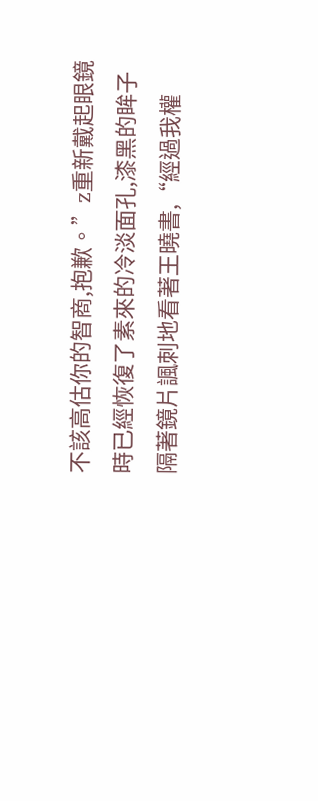不該高估你的智商,抱歉。”z重新戴起眼鏡時已經恢復了素來的冷淡面孔,漆黑的眸子隔著鏡片諷刺地看著王曉書,“經過我權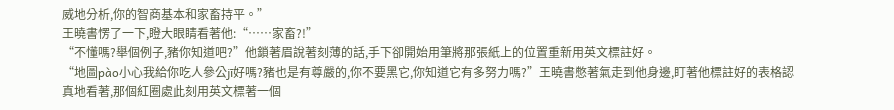威地分析,你的智商基本和家畜持平。”
王曉書愣了一下,瞪大眼睛看著他:“……家畜?!”
“不懂嗎?舉個例子,豬你知道吧?”他鎖著眉說著刻薄的話,手下卻開始用筆將那張紙上的位置重新用英文標註好。
“地圖pào小心我給你吃人參公jī好嗎?豬也是有尊嚴的,你不要黑它,你知道它有多努力嗎?”王曉書憋著氣走到他身邊,盯著他標註好的表格認真地看著,那個紅圈處此刻用英文標著一個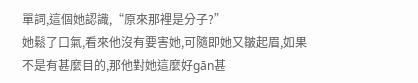單詞,這個她認識,“原來那裡是分子?”
她鬆了口氣,看來他沒有要害她,可隨即她又皺起眉,如果不是有甚麼目的,那他對她這麼好gān甚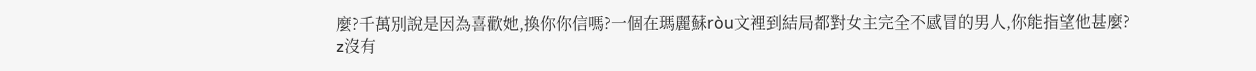麼?千萬別說是因為喜歡她,換你你信嗎?一個在瑪麗蘇ròu文裡到結局都對女主完全不感冒的男人,你能指望他甚麼?
z沒有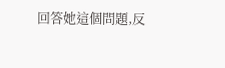回答她這個問題,反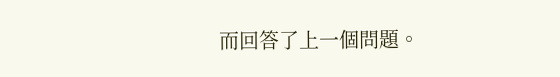而回答了上一個問題。